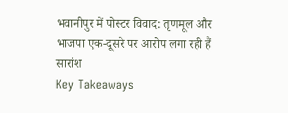भवानीपुर में पोस्टर विवाद: तृणमूल और भाजपा एक-दूसरे पर आरोप लगा रही हैं
सारांश
Key Takeaways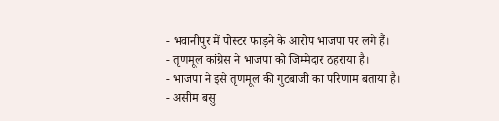- भवानीपुर में पोस्टर फाड़ने के आरोप भाजपा पर लगे हैं।
- तृणमूल कांग्रेस ने भाजपा को जिम्मेदार ठहराया है।
- भाजपा ने इसे तृणमूल की गुटबाजी का परिणाम बताया है।
- असीम बसु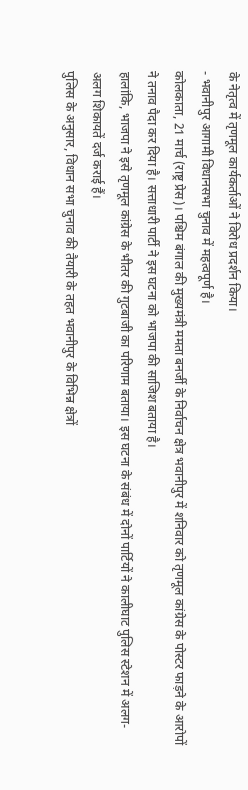के नेतृत्व में तृणमूल कार्यकर्ताओं ने विरोध प्रदर्शन किया।
- भवानीपुर आगामी विधानसभा चुनाव में महत्वपूर्ण है।
कोलकाता, 21 मार्च (राष्ट्र प्रेस)। पश्चिम बंगाल की मुख्यमंत्री ममता बनर्जी के निर्वाचन क्षेत्र भवानीपुर में शनिवार को तृणमूल कांग्रेस के पोस्टर फाड़ने के आरोपों ने तनाव पैदा कर दिया है। सत्ताधारी पार्टी ने इस घटना को भाजपा की साजिश बताया है।
हालांकि, भाजपा ने इसे तृणमूल कांग्रेस के भीतर की गुटबाजी का परिणाम बताया। इस घटना के संबंध में दोनों पार्टियों ने कालीघाट पुलिस स्टेशन में अलग-अलग शिकायतें दर्ज कराई हैं।
पुलिस के अनुसार, विधान सभा चुनाव की तैयारी के तहत भवानीपुर के विभिन्न क्षेत्रों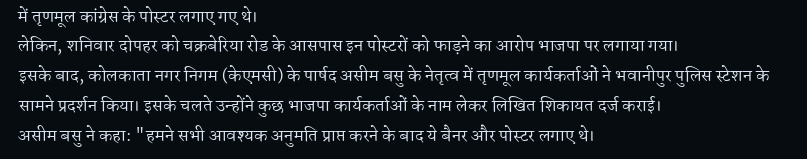में तृणमूल कांग्रेस के पोस्टर लगाए गए थे।
लेकिन, शनिवार दोपहर को चक्रबेरिया रोड के आसपास इन पोस्टरों को फाड़ने का आरोप भाजपा पर लगाया गया।
इसके बाद, कोलकाता नगर निगम (केएमसी) के पार्षद असीम बसु के नेतृत्व में तृणमूल कार्यकर्ताओं ने भवानीपुर पुलिस स्टेशन के सामने प्रदर्शन किया। इसके चलते उन्होंने कुछ भाजपा कार्यकर्ताओं के नाम लेकर लिखित शिकायत दर्ज कराई।
असीम बसु ने कहा: "हमने सभी आवश्यक अनुमति प्राप्त करने के बाद ये बैनर और पोस्टर लगाए थे।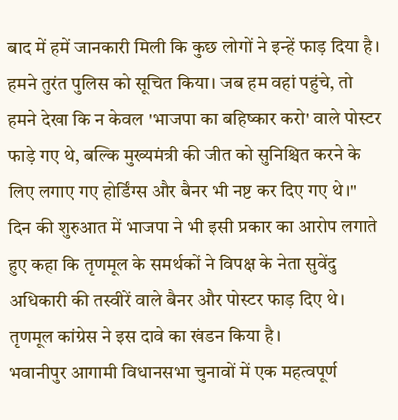बाद में हमें जानकारी मिली कि कुछ लोगों ने इन्हें फाड़ दिया है। हमने तुरंत पुलिस को सूचित किया। जब हम वहां पहुंचे, तो हमने देखा कि न केवल 'भाजपा का बहिष्कार करो' वाले पोस्टर फाड़े गए थे, बल्कि मुख्यमंत्री की जीत को सुनिश्चित करने के लिए लगाए गए होर्डिंग्स और बैनर भी नष्ट कर दिए गए थे।"
दिन की शुरुआत में भाजपा ने भी इसी प्रकार का आरोप लगाते हुए कहा कि तृणमूल के समर्थकों ने विपक्ष के नेता सुवेंदु अधिकारी की तस्वीरें वाले बैनर और पोस्टर फाड़ दिए थे। तृणमूल कांग्रेस ने इस दावे का खंडन किया है।
भवानीपुर आगामी विधानसभा चुनावों में एक महत्वपूर्ण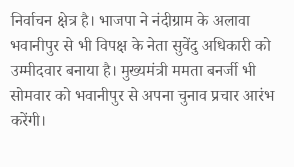निर्वाचन क्षेत्र है। भाजपा ने नंदीग्राम के अलावा भवानीपुर से भी विपक्ष के नेता सुवेंदु अधिकारी को उम्मीदवार बनाया है। मुख्यमंत्री ममता बनर्जी भी सोमवार को भवानीपुर से अपना चुनाव प्रचार आरंभ करेंगी।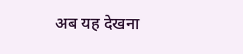अब यह देखना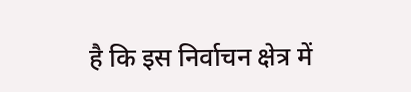है कि इस निर्वाचन क्षेत्र में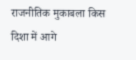राजनीतिक मुकाबला किस दिशा में आगे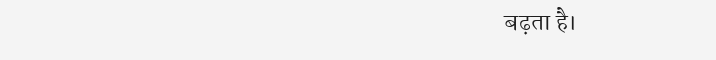बढ़ता है।